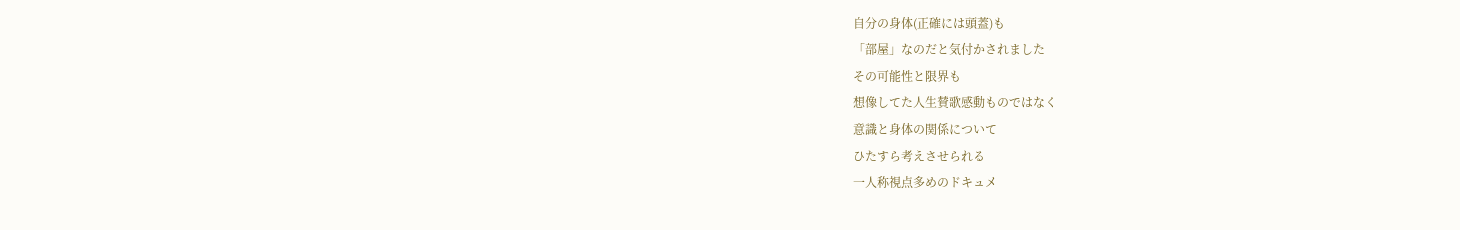自分の身体(正確には頭蓋)も
「部屋」なのだと気付かされました
その可能性と限界も
想像してた人生賛歌感動ものではなく
意識と身体の関係について
ひたすら考えさせられる
一人称視点多めのドキュメ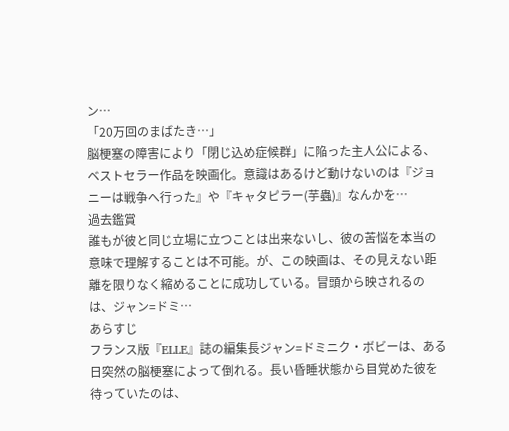ン…
「20万回のまばたき…」
脳梗塞の障害により「閉じ込め症候群」に陥った主人公による、ベストセラー作品を映画化。意識はあるけど動けないのは『ジョニーは戦争へ行った』や『キャタピラー(芋蟲)』なんかを…
過去鑑賞
誰もが彼と同じ立場に立つことは出来ないし、彼の苦悩を本当の意味で理解することは不可能。が、この映画は、その見えない距離を限りなく縮めることに成功している。冒頭から映されるのは、ジャン=ドミ…
あらすじ
フランス版『ELLE』誌の編集長ジャン=ドミニク・ボビーは、ある日突然の脳梗塞によって倒れる。長い昏睡状態から目覚めた彼を待っていたのは、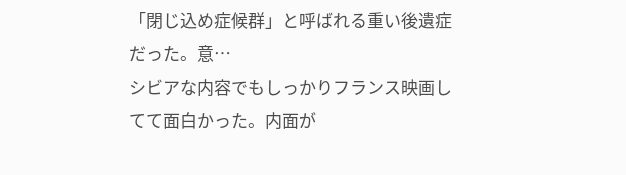「閉じ込め症候群」と呼ばれる重い後遺症だった。意…
シビアな内容でもしっかりフランス映画してて面白かった。内面が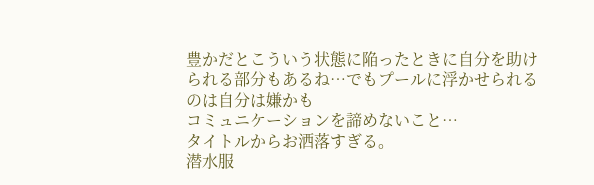豊かだとこういう状態に陥ったときに自分を助けられる部分もあるね…でもプールに浮かせられるのは自分は嫌かも
コミュニケーションを諦めないこと…
タイトルからお洒落すぎる。
潜水服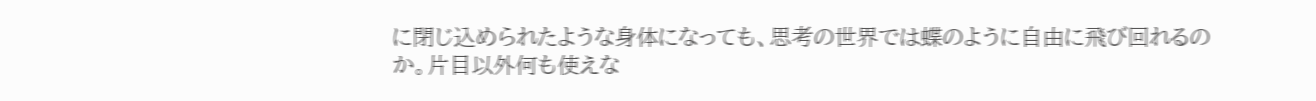に閉じ込められたような身体になっても、思考の世界では蝶のように自由に飛び回れるのか。片目以外何も使えな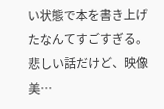い状態で本を書き上げたなんてすごすぎる。悲しい話だけど、映像美…